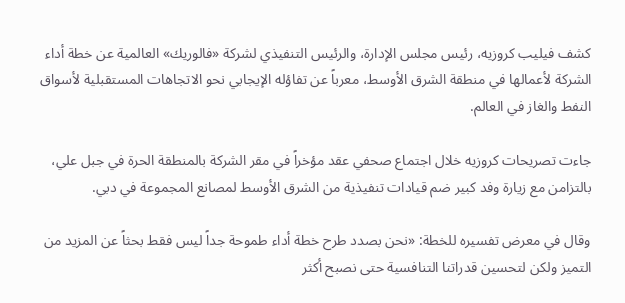كشف فيليب كروزيه، رئيس مجلس الإدارة، والرئيس التنفيذي لشركة «فالوريك» العالمية عن خطة أداء الشركة لأعمالها في منطقة الشرق الأوسط، معرباً عن تفاؤله الإيجابي نحو الاتجاهات المستقبلية لأسواق النفط والغاز في العالم.

جاءت تصريحات كروزيه خلال اجتماع صحفي عقد مؤخراً في مقر الشركة بالمنطقة الحرة في جبل علي، بالتزامن مع زيارة وفد كبير ضم قيادات تنفيذية من الشرق الأوسط لمصانع المجموعة في دبي.

وقال في معرض تفسيره للخطة: «نحن بصدد طرح خطة أداء طموحة جداً ليس فقط بحثاً عن المزيد من التميز ولكن لتحسين قدراتنا التنافسية حتى نصبح أكثر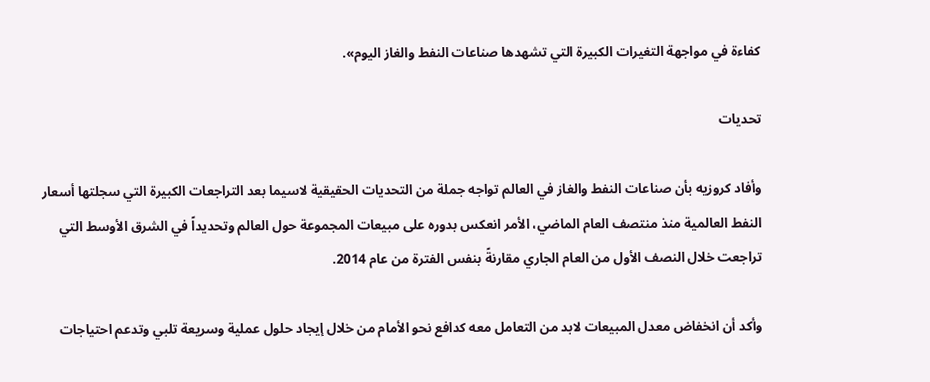كفاءة في مواجهة التغيرات الكبيرة التي تشهدها صناعات النفط والغاز اليوم».

تحديات

وأفاد كروزيه بأن صناعات النفط والغاز في العالم تواجه جملة من التحديات الحقيقية لاسيما بعد التراجعات الكبيرة التي سجلتها أسعار النفط العالمية منذ منتصف العام الماضي، الأمر انعكس بدوره على مبيعات المجموعة حول العالم وتحديداً في الشرق الأوسط التي تراجعت خلال النصف الأول من العام الجاري مقارنةً بنفس الفترة من عام 2014.

وأكد أن انخفاض معدل المبيعات لابد من التعامل معه كدافع نحو الأمام من خلال إيجاد حلول عملية وسريعة تلبي وتدعم احتياجات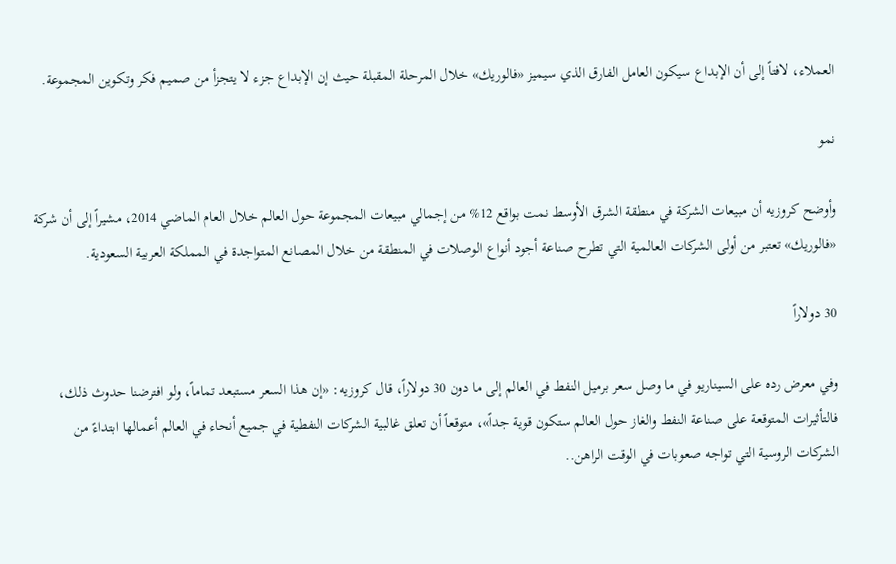العملاء، لافتاً إلى أن الإبداع سيكون العامل الفارق الذي سيميز «فالوريك» خلال المرحلة المقبلة حيث إن الإبداع جزء لا يتجزأ من صميم فكر وتكوين المجموعة.

نمو

وأوضح كروزيه أن مبيعات الشركة في منطقة الشرق الأوسط نمت بواقع 12% من إجمالي مبيعات المجموعة حول العالم خلال العام الماضي 2014، مشيراً إلى أن شركة «فالوريك» تعتبر من أولى الشركات العالمية التي تطرح صناعة أجود أنواع الوصلات في المنطقة من خلال المصانع المتواجدة في المملكة العربية السعودية.

30 دولاراً

وفي معرض رده على السيناريو في ما وصل سعر برميل النفط في العالم إلى ما دون 30 دولاراً، قال كروزيه: «إن هذا السعر مستبعد تماماً، ولو افترضنا حدوث ذلك، فالتأثيرات المتوقعة على صناعة النفط والغاز حول العالم ستكون قوية جداً»، متوقعاً أن تعلق غالبية الشركات النفطية في جميع أنحاء في العالم أعمالها ابتداءً من الشركات الروسية التي تواجه صعوبات في الوقت الراهن..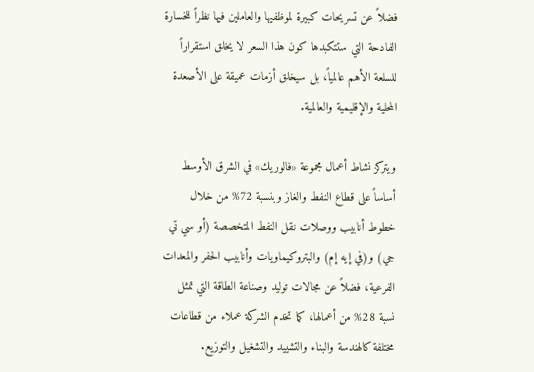فضلاً عن تسريحات كبيرة لموظفيها والعاملين فيها نظراً للخسارة الفادحة التي ستتكبدها كون هذا السعر لا يخلق استقراراً للسلعة الأهم عالمياً، بل سيخلق أزمات عميقة على الأصعدة المحلية والإقليمية والعالمية.

ويتركز نشاط أعمال مجموعة «فالوريك» في الشرق الأوسط أساساً على قطاع النفط والغاز وبنسبة 72% من خلال خطوط أنابيب ووصلات نقل النفط المتخصصة (أو سي تي جي) و(في إيه إم) والبتروكيماويات وأنابيب الحفر والمعدات الفرعية، فضلاً عن مجالات توليد وصناعة الطاقة التي تمثل نسبة 28% من أعمالها، كما تخدم الشركة عملاء من قطاعات مختلفة كالهندسة والبناء والتشييد والتشغيل والتوزيع.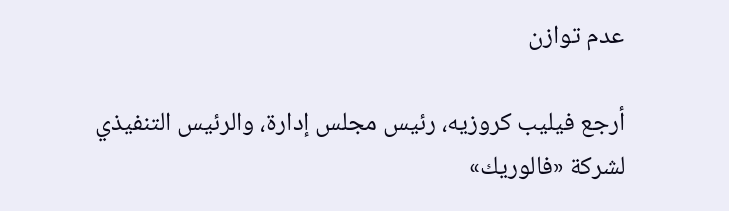عدم توازن

أرجع فيليب كروزيه، رئيس مجلس إدارة، والرئيس التنفيذي لشركة «فالوريك»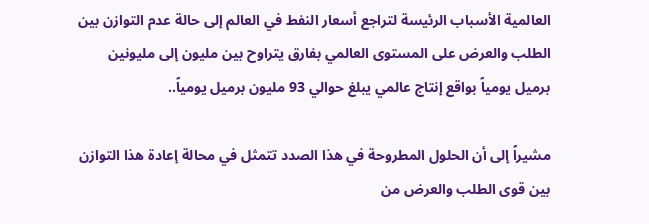العالمية الأسباب الرئيسة لتراجع أسعار النفط في العالم إلى حالة عدم التوازن بين الطلب والعرض على المستوى العالمي بفارق يتراوح بين مليون إلى مليونين برميل يومياً بواقع إنتاج عالمي يبلغ حوالي 93 مليون برميل يومياً..

مشيراً إلى أن الحلول المطروحة في هذا الصدد تتمثل في محالة إعادة هذا التوازن بين قوى الطلب والعرض من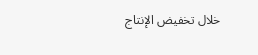خلال تخفيض الإنتاج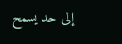إلى حد يسمح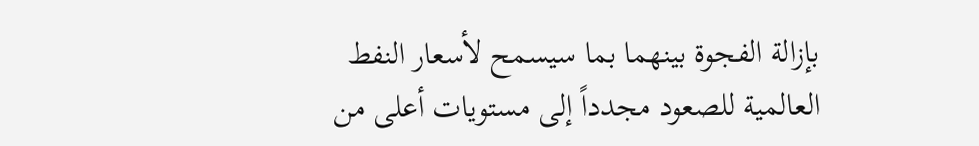بإزالة الفجوة بينهما بما سيسمح لأسعار النفط العالمية للصعود مجدداً إلى مستويات أعلى من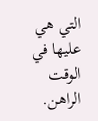التي هي عليها في الوقت الراهن.